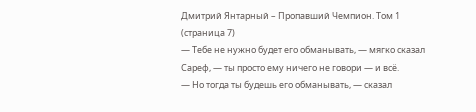Дмитрий Янтарный – Пропавший Чемпион. Том 1 (страница 7)
— Тебе не нужно будет его обманывать, — мягко сказал Сареф, — ты просто ему ничего не говори — и всё.
— Но тогда ты будешь его обманывать, — сказал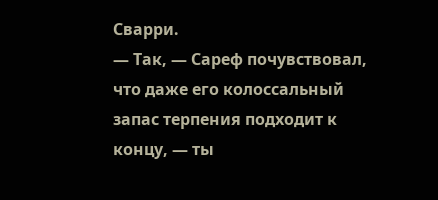Сварри.
— Так, — Сареф почувствовал, что даже его колоссальный запас терпения подходит к концу, — ты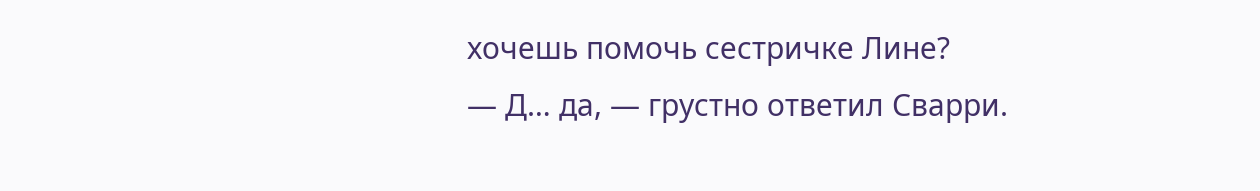хочешь помочь сестричке Лине?
— Д… да, — грустно ответил Сварри.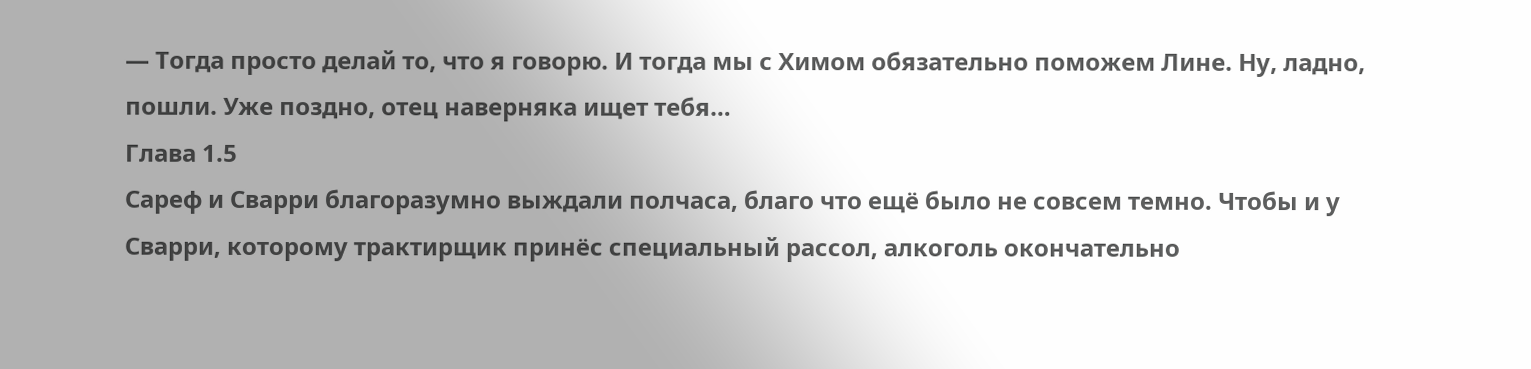— Тогда просто делай то, что я говорю. И тогда мы с Химом обязательно поможем Лине. Ну, ладно, пошли. Уже поздно, отец наверняка ищет тебя…
Глава 1.5
Сареф и Сварри благоразумно выждали полчаса, благо что ещё было не совсем темно. Чтобы и у Сварри, которому трактирщик принёс специальный рассол, алкоголь окончательно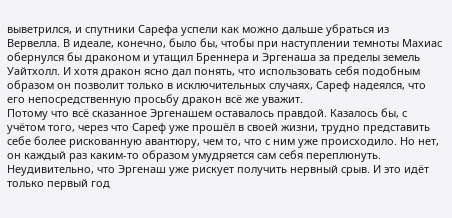выветрился, и спутники Сарефа успели как можно дальше убраться из Вервелла. В идеале, конечно, было бы, чтобы при наступлении темноты Махиас обернулся бы драконом и утащил Бреннера и Эргенаша за пределы земель Уайтхолл. И хотя дракон ясно дал понять, что использовать себя подобным образом он позволит только в исключительных случаях, Сареф надеялся, что его непосредственную просьбу дракон всё же уважит.
Потому что всё сказанное Эргенашем оставалось правдой. Казалось бы, с учётом того, через что Сареф уже прошёл в своей жизни, трудно представить себе более рискованную авантюру, чем то, что с ним уже происходило. Но нет, он каждый раз каким-то образом умудряется сам себя переплюнуть. Неудивительно, что Эргенаш уже рискует получить нервный срыв. И это идёт только первый год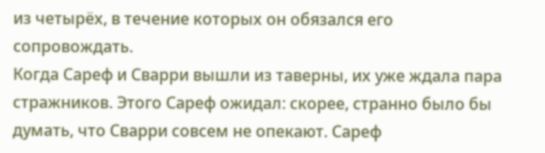из четырёх, в течение которых он обязался его сопровождать.
Когда Сареф и Сварри вышли из таверны, их уже ждала пара стражников. Этого Сареф ожидал: скорее, странно было бы думать, что Сварри совсем не опекают. Сареф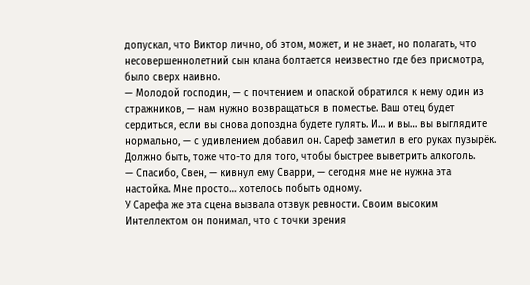допускал, что Виктор лично, об этом, может, и не знает, но полагать, что несовершеннолетний сын клана болтается неизвестно где без присмотра, было сверх наивно.
— Молодой господин, — с почтением и опаской обратился к нему один из стражников, — нам нужно возвращаться в поместье. Ваш отец будет сердиться, если вы снова допоздна будете гулять. И… и вы… вы выглядите нормально, — с удивлением добавил он. Сареф заметил в его руках пузырёк. Должно быть, тоже что-то для того, чтобы быстрее выветрить алкоголь.
— Спасибо, Свен, — кивнул ему Сварри, — сегодня мне не нужна эта настойка. Мне просто… хотелось побыть одному.
У Сарефа же эта сцена вызвала отзвук ревности. Своим высоким Интеллектом он понимал, что с точки зрения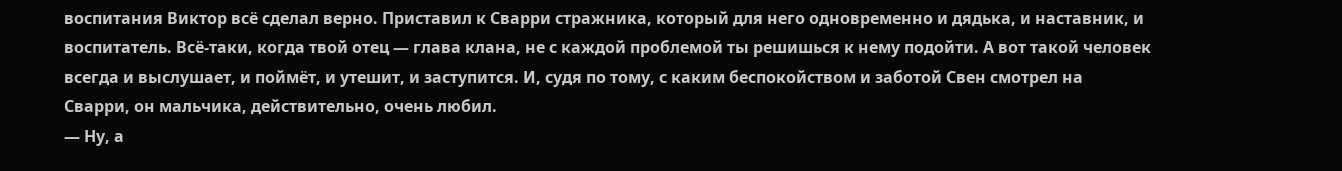воспитания Виктор всё сделал верно. Приставил к Сварри стражника, который для него одновременно и дядька, и наставник, и воспитатель. Всё-таки, когда твой отец — глава клана, не с каждой проблемой ты решишься к нему подойти. А вот такой человек всегда и выслушает, и поймёт, и утешит, и заступится. И, судя по тому, с каким беспокойством и заботой Свен смотрел на Сварри, он мальчика, действительно, очень любил.
— Ну, а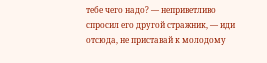тебе чего надо? — неприветливо спросил его другой стражник, — иди отсюда, не приставай к молодому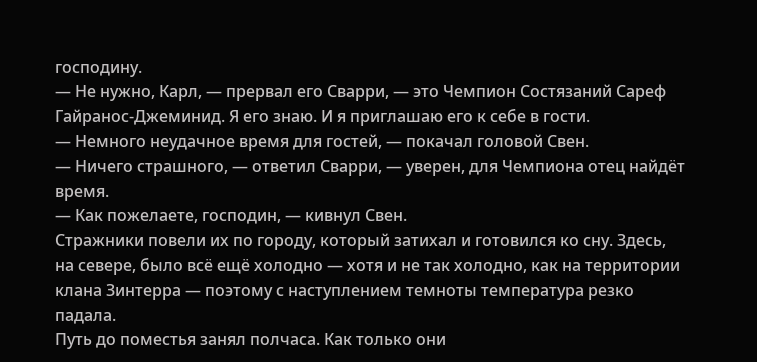господину.
— Не нужно, Карл, — прервал его Сварри, — это Чемпион Состязаний Сареф Гайранос-Джеминид. Я его знаю. И я приглашаю его к себе в гости.
— Немного неудачное время для гостей, — покачал головой Свен.
— Ничего страшного, — ответил Сварри, — уверен, для Чемпиона отец найдёт время.
— Как пожелаете, господин, — кивнул Свен.
Стражники повели их по городу, который затихал и готовился ко сну. Здесь, на севере, было всё ещё холодно — хотя и не так холодно, как на территории клана Зинтерра — поэтому с наступлением темноты температура резко падала.
Путь до поместья занял полчаса. Как только они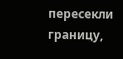пересекли границу,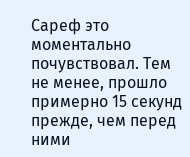Сареф это моментально почувствовал. Тем не менее, прошло примерно 15 секунд прежде, чем перед ними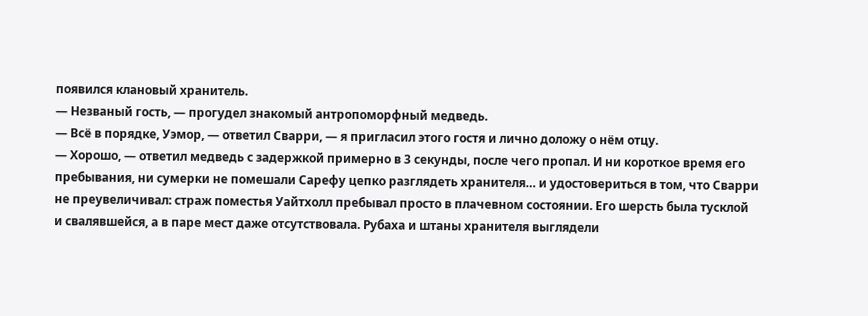появился клановый хранитель.
— Незваный гость, — прогудел знакомый антропоморфный медведь.
— Всё в порядке, Уэмор, — ответил Сварри, — я пригласил этого гостя и лично доложу о нём отцу.
— Хорошо, — ответил медведь с задержкой примерно в 3 секунды, после чего пропал. И ни короткое время его пребывания, ни сумерки не помешали Сарефу цепко разглядеть хранителя… и удостовериться в том, что Сварри не преувеличивал: страж поместья Уайтхолл пребывал просто в плачевном состоянии. Его шерсть была тусклой и свалявшейся, а в паре мест даже отсутствовала. Рубаха и штаны хранителя выглядели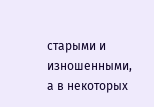старыми и изношенными, а в некоторых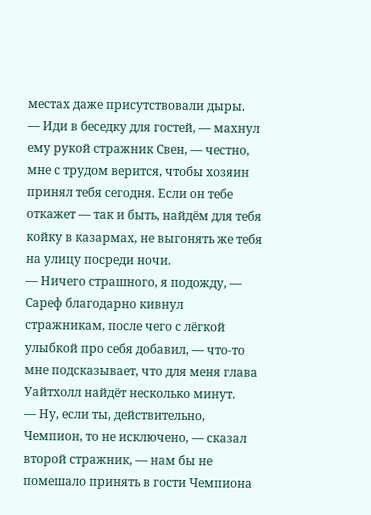местах даже присутствовали дыры.
— Иди в беседку для гостей, — махнул ему рукой стражник Свен, — честно, мне с трудом верится, чтобы хозяин принял тебя сегодня. Если он тебе откажет — так и быть, найдём для тебя койку в казармах, не выгонять же тебя на улицу посреди ночи.
— Ничего страшного, я подожду, — Сареф благодарно кивнул стражникам, после чего с лёгкой улыбкой про себя добавил, — что-то мне подсказывает, что для меня глава Уайтхолл найдёт несколько минут.
— Ну, если ты, действительно, Чемпион, то не исключено, — сказал второй стражник, — нам бы не помешало принять в гости Чемпиона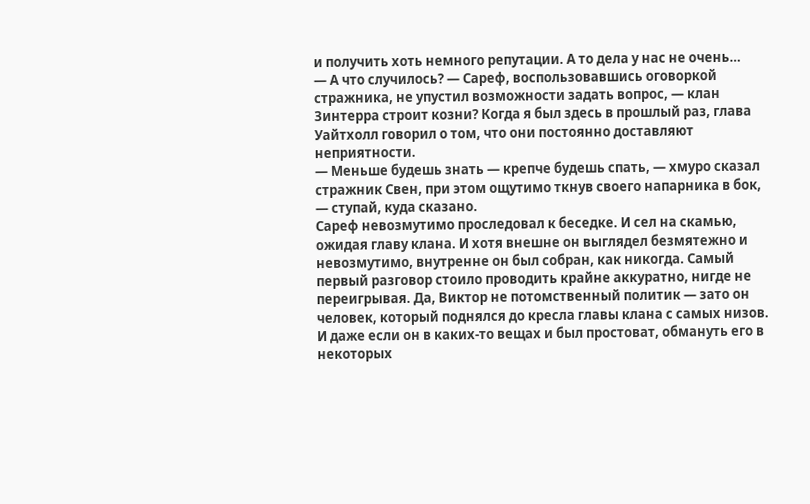и получить хоть немного репутации. А то дела у нас не очень…
— А что случилось? — Сареф, воспользовавшись оговоркой стражника, не упустил возможности задать вопрос, — клан Зинтерра строит козни? Когда я был здесь в прошлый раз, глава Уайтхолл говорил о том, что они постоянно доставляют неприятности.
— Меньше будешь знать — крепче будешь спать, — хмуро сказал стражник Свен, при этом ощутимо ткнув своего напарника в бок, — ступай, куда сказано.
Сареф невозмутимо проследовал к беседке. И сел на скамью, ожидая главу клана. И хотя внешне он выглядел безмятежно и невозмутимо, внутренне он был собран, как никогда. Самый первый разговор стоило проводить крайне аккуратно, нигде не переигрывая. Да, Виктор не потомственный политик — зато он человек, который поднялся до кресла главы клана с самых низов. И даже если он в каких-то вещах и был простоват, обмануть его в некоторых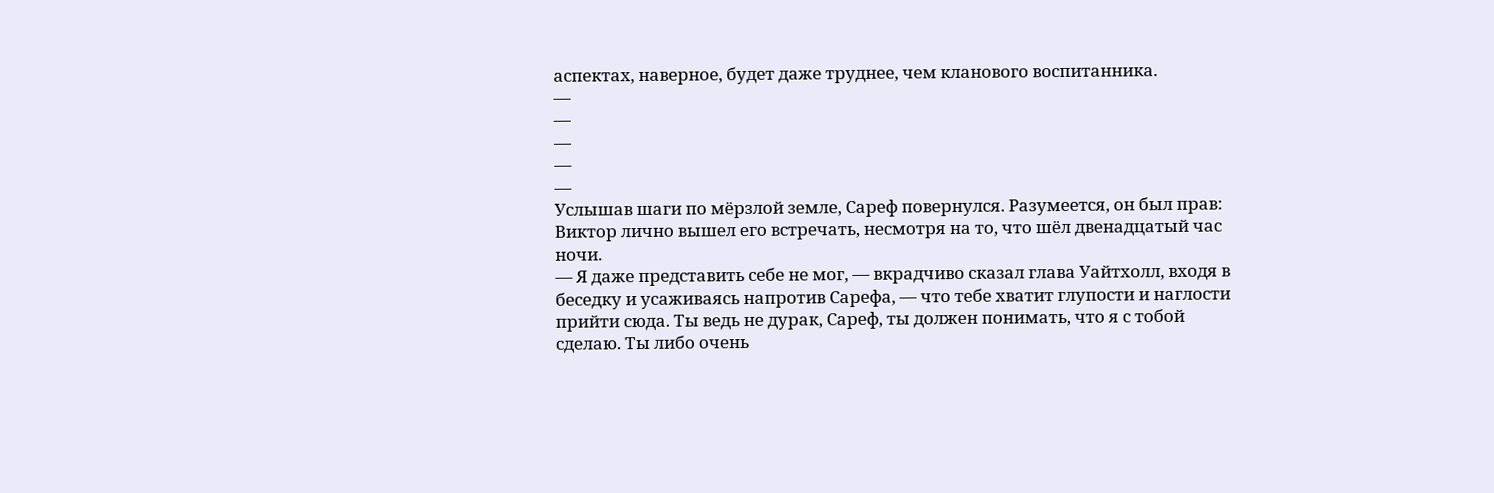аспектах, наверное, будет даже труднее, чем кланового воспитанника.
—
—
—
—
—
Услышав шаги по мёрзлой земле, Сареф повернулся. Разумеется, он был прав: Виктор лично вышел его встречать, несмотря на то, что шёл двенадцатый час ночи.
— Я даже представить себе не мог, — вкрадчиво сказал глава Уайтхолл, входя в беседку и усаживаясь напротив Сарефа, — что тебе хватит глупости и наглости прийти сюда. Ты ведь не дурак, Сареф, ты должен понимать, что я с тобой сделаю. Ты либо очень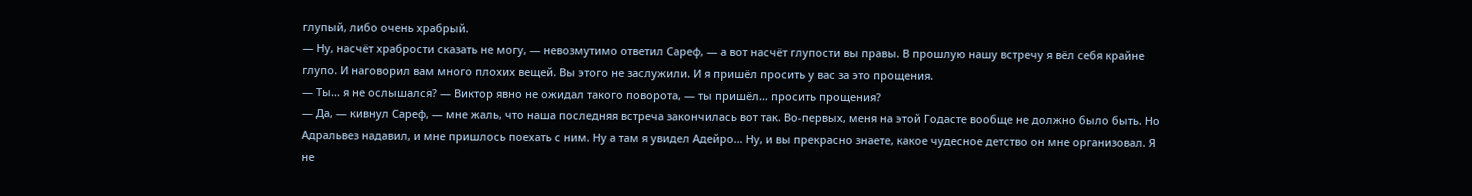глупый, либо очень храбрый.
— Ну, насчёт храбрости сказать не могу, — невозмутимо ответил Сареф, — а вот насчёт глупости вы правы. В прошлую нашу встречу я вёл себя крайне глупо. И наговорил вам много плохих вещей. Вы этого не заслужили. И я пришёл просить у вас за это прощения.
— Ты… я не ослышался? — Виктор явно не ожидал такого поворота, — ты пришёл… просить прощения?
— Да, — кивнул Сареф, — мне жаль, что наша последняя встреча закончилась вот так. Во-первых, меня на этой Годасте вообще не должно было быть. Но Адральвез надавил, и мне пришлось поехать с ним. Ну а там я увидел Адейро… Ну, и вы прекрасно знаете, какое чудесное детство он мне организовал. Я не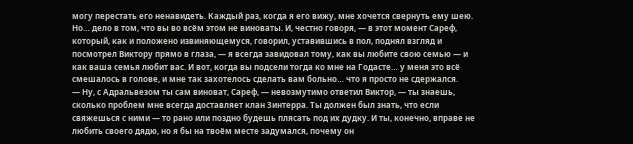могу перестать его ненавидеть. Каждый раз, когда я его вижу, мне хочется свернуть ему шею. Но… дело в том, что вы во всём этом не виноваты. И, честно говоря, — в этот момент Сареф, который, как и положено извиняющемуся, говорил, уставившись в пол, поднял взгляд и посмотрел Виктору прямо в глаза, — я всегда завидовал тому, как вы любите свою семью — и как ваша семья любит вас. И вот, когда вы подсели тогда ко мне на Годасте… у меня это всё смешалось в голове, и мне так захотелось сделать вам больно… что я просто не сдержался.
— Ну, с Адральвезом ты сам виноват, Сареф, — невозмутимо ответил Виктор, — ты знаешь, сколько проблем мне всегда доставляет клан Зинтерра. Ты должен был знать, что если свяжешься с ними — то рано или поздно будешь плясать под их дудку. И ты, конечно, вправе не любить своего дядю, но я бы на твоём месте задумался, почему он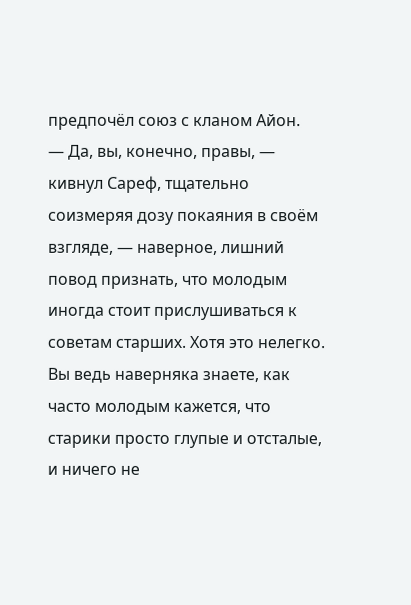предпочёл союз с кланом Айон.
— Да, вы, конечно, правы, — кивнул Сареф, тщательно соизмеряя дозу покаяния в своём взгляде, — наверное, лишний повод признать, что молодым иногда стоит прислушиваться к советам старших. Хотя это нелегко. Вы ведь наверняка знаете, как часто молодым кажется, что старики просто глупые и отсталые, и ничего не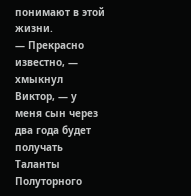понимают в этой жизни.
— Прекрасно известно, — хмыкнул Виктор, — у меня сын через два года будет получать Таланты Полуторного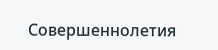Совершеннолетия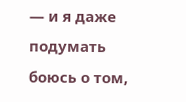— и я даже подумать боюсь о том,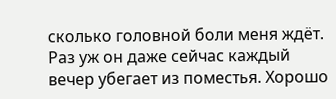сколько головной боли меня ждёт. Раз уж он даже сейчас каждый вечер убегает из поместья. Хорошо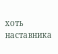хоть наставника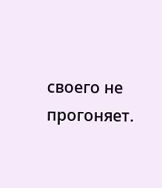своего не прогоняет.